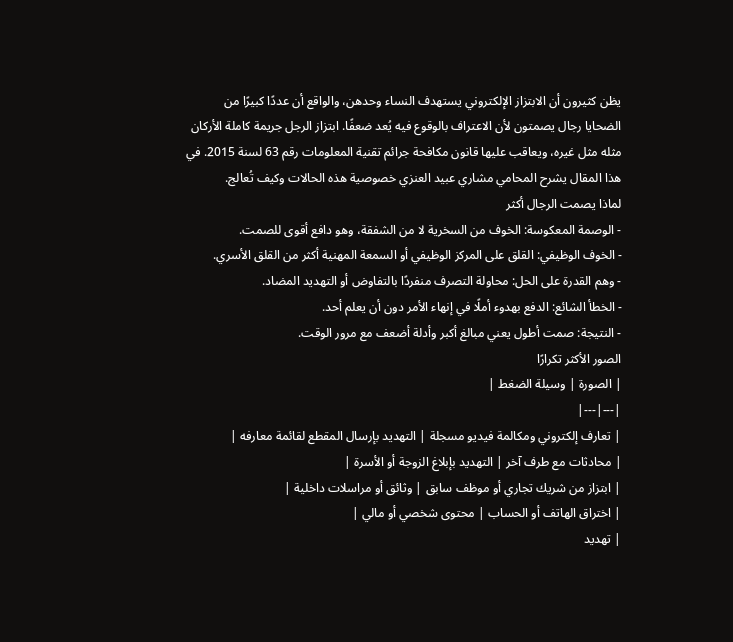يظن كثيرون أن الابتزاز الإلكتروني يستهدف النساء وحدهن، والواقع أن عددًا كبيرًا من الضحايا رجال يصمتون لأن الاعتراف بالوقوع فيه يُعد ضعفًا. ابتزاز الرجل جريمة كاملة الأركان مثله مثل غيره، ويعاقب عليها قانون مكافحة جرائم تقنية المعلومات رقم 63 لسنة 2015. في هذا المقال يشرح المحامي مشاري عبيد العنزي خصوصية هذه الحالات وكيف تُعالج.
لماذا يصمت الرجال أكثر
- الوصمة المعكوسة: الخوف من السخرية لا من الشفقة، وهو دافع أقوى للصمت.
- الخوف الوظيفي: القلق على المركز الوظيفي أو السمعة المهنية أكثر من القلق الأسري.
- وهم القدرة على الحل: محاولة التصرف منفردًا بالتفاوض أو التهديد المضاد.
- الخطأ الشائع: الدفع بهدوء أملًا في إنهاء الأمر دون أن يعلم أحد.
- النتيجة: صمت أطول يعني مبالغ أكبر وأدلة أضعف مع مرور الوقت.
الصور الأكثر تكرارًا
| الصورة | وسيلة الضغط |
|---|---|
| تعارف إلكتروني ومكالمة فيديو مسجلة | التهديد بإرسال المقطع لقائمة معارفه |
| محادثات مع طرف آخر | التهديد بإبلاغ الزوجة أو الأسرة |
| ابتزاز من شريك تجاري أو موظف سابق | وثائق أو مراسلات داخلية |
| اختراق الهاتف أو الحساب | محتوى شخصي أو مالي |
| تهديد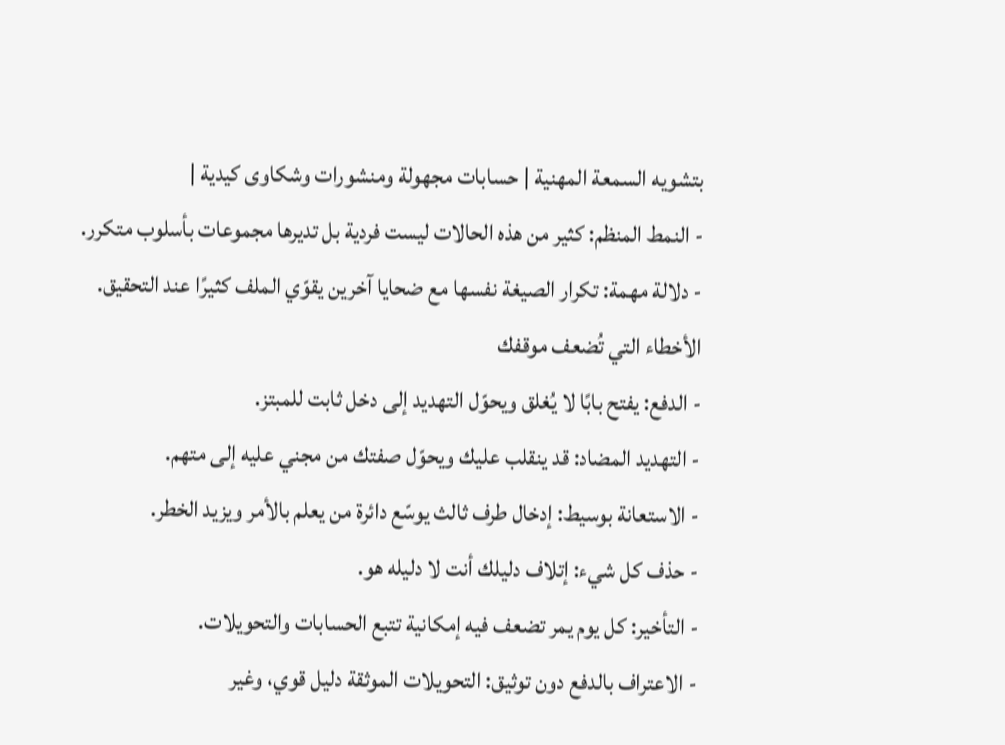بتشويه السمعة المهنية | حسابات مجهولة ومنشورات وشكاوى كيدية |
- النمط المنظم: كثير من هذه الحالات ليست فردية بل تديرها مجموعات بأسلوب متكرر.
- دلالة مهمة: تكرار الصيغة نفسها مع ضحايا آخرين يقوّي الملف كثيرًا عند التحقيق.
الأخطاء التي تُضعف موقفك
- الدفع: يفتح بابًا لا يُغلق ويحوّل التهديد إلى دخل ثابت للمبتز.
- التهديد المضاد: قد ينقلب عليك ويحوّل صفتك من مجني عليه إلى متهم.
- الاستعانة بوسيط: إدخال طرف ثالث يوسّع دائرة من يعلم بالأمر ويزيد الخطر.
- حذف كل شيء: إتلاف دليلك أنت لا دليله هو.
- التأخير: كل يوم يمر تضعف فيه إمكانية تتبع الحسابات والتحويلات.
- الاعتراف بالدفع دون توثيق: التحويلات الموثقة دليل قوي، وغير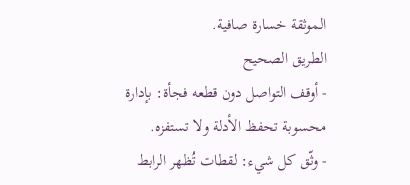الموثقة خسارة صافية.
الطريق الصحيح
- أوقف التواصل دون قطعه فجأة: بإدارة محسوبة تحفظ الأدلة ولا تستفزه.
- وثّق كل شيء: لقطات تُظهر الرابط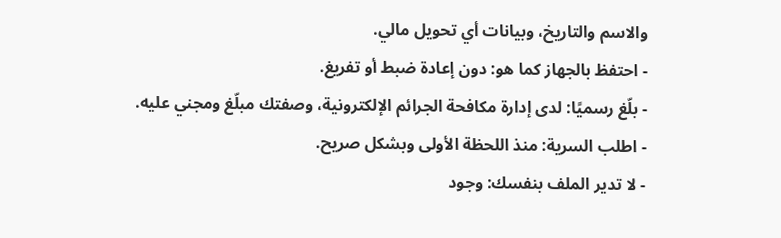والاسم والتاريخ، وبيانات أي تحويل مالي.
- احتفظ بالجهاز كما هو: دون إعادة ضبط أو تفريغ.
- بلّغ رسميًا: لدى إدارة مكافحة الجرائم الإلكترونية، وصفتك مبلّغ ومجني عليه.
- اطلب السرية: منذ اللحظة الأولى وبشكل صريح.
- لا تدير الملف بنفسك: وجود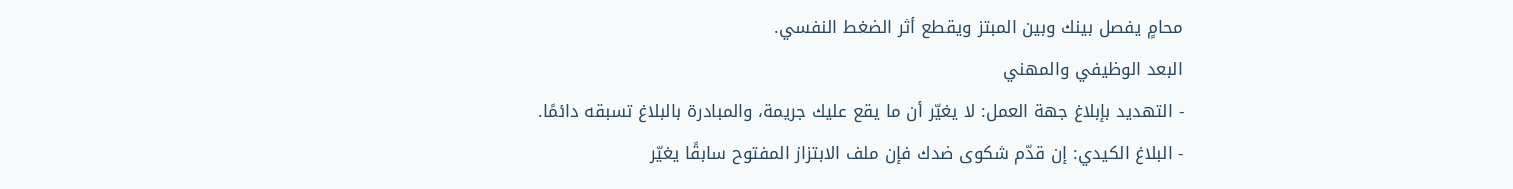محامٍ يفصل بينك وبين المبتز ويقطع أثر الضغط النفسي.
البعد الوظيفي والمهني
- التهديد بإبلاغ جهة العمل: لا يغيّر أن ما يقع عليك جريمة، والمبادرة بالبلاغ تسبقه دائمًا.
- البلاغ الكيدي: إن قدّم شكوى ضدك فإن ملف الابتزاز المفتوح سابقًا يغيّر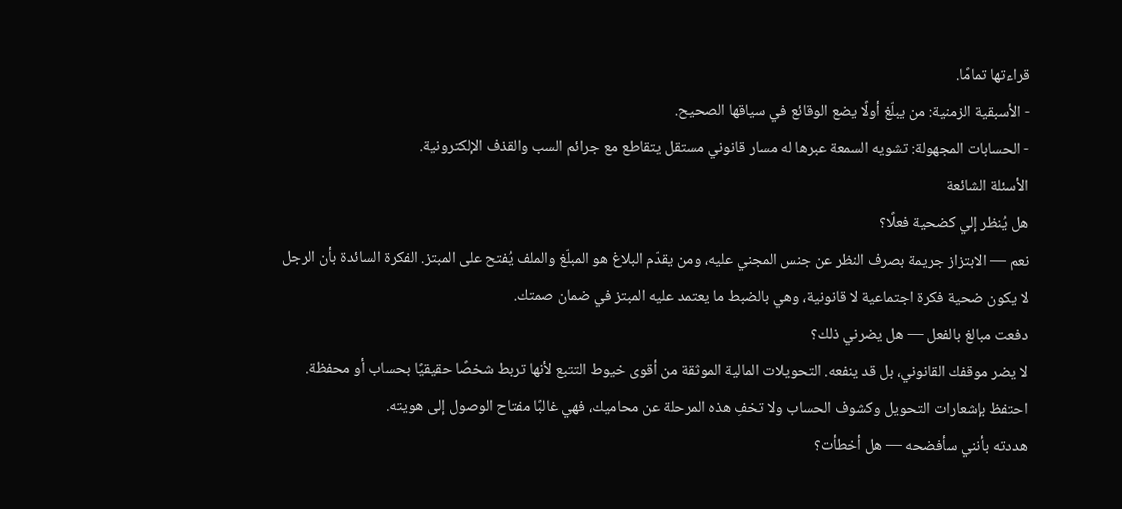قراءتها تمامًا.
- الأسبقية الزمنية: من يبلّغ أولًا يضع الوقائع في سياقها الصحيح.
- الحسابات المجهولة: تشويه السمعة عبرها له مسار قانوني مستقل يتقاطع مع جرائم السب والقذف الإلكترونية.
الأسئلة الشائعة
هل يُنظر إلي كضحية فعلًا؟
نعم — الابتزاز جريمة بصرف النظر عن جنس المجني عليه، ومن يقدّم البلاغ هو المبلّغ والملف يُفتح على المبتز. الفكرة السائدة بأن الرجل لا يكون ضحية فكرة اجتماعية لا قانونية، وهي بالضبط ما يعتمد عليه المبتز في ضمان صمتك.
دفعت مبالغ بالفعل — هل يضرني ذلك؟
لا يضر موقفك القانوني، بل قد ينفعه. التحويلات المالية الموثقة من أقوى خيوط التتبع لأنها تربط شخصًا حقيقيًا بحساب أو محفظة. احتفظ بإشعارات التحويل وكشوف الحساب ولا تخفِ هذه المرحلة عن محاميك، فهي غالبًا مفتاح الوصول إلى هويته.
هددته بأنني سأفضحه — هل أخطأت؟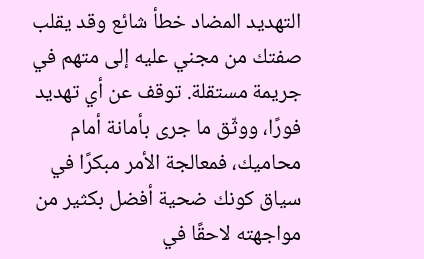التهديد المضاد خطأ شائع وقد يقلب صفتك من مجني عليه إلى متهم في جريمة مستقلة. توقف عن أي تهديد فورًا، ووثّق ما جرى بأمانة أمام محاميك، فمعالجة الأمر مبكرًا في سياق كونك ضحية أفضل بكثير من مواجهته لاحقًا في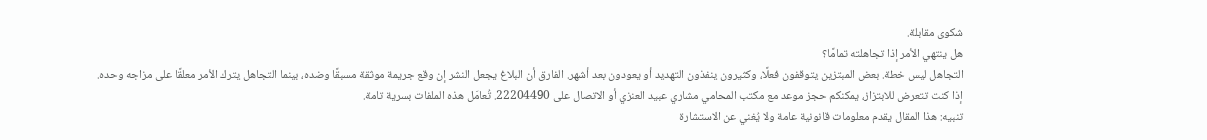شكوى مقابلة.
هل ينتهي الأمر إذا تجاهلته تمامًا؟
التجاهل ليس خطة. بعض المبتزين يتوقفون فعلًا، وكثيرون ينفذون التهديد أو يعودون بعد أشهر. الفارق أن البلاغ يجعل النشر إن وقع جريمة موثقة مسبقًا وضده، بينما التجاهل يترك الأمر معلقًا على مزاجه وحده.
إذا كنت تتعرض للابتزاز، يمكنكم حجز موعد مع مكتب المحامي مشاري عبيد العنزي أو الاتصال على 22204490. تُعامَل هذه الملفات بسرية تامة.
تنبيه: هذا المقال يقدم معلومات قانونية عامة ولا يُغني عن الاستشارة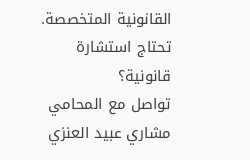القانونية المتخصصة.
تحتاج استشارة قانونية؟
تواصل مع المحامي مشاري عبيد العنزي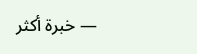— خبرة أكثر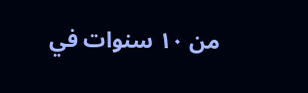من ١٠ سنوات في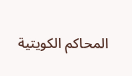المحاكم الكويتية